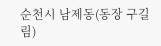순천시 남제동(동장 구길림)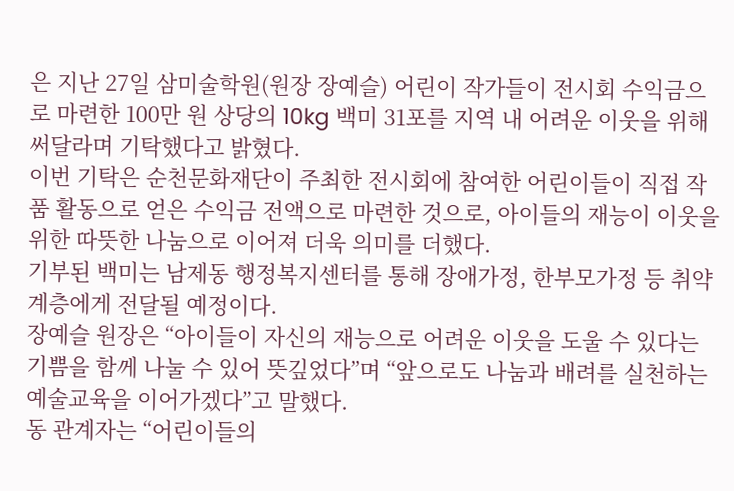은 지난 27일 삼미술학원(원장 장예슬) 어린이 작가들이 전시회 수익금으로 마련한 100만 원 상당의 10kg 백미 31포를 지역 내 어려운 이웃을 위해 써달라며 기탁했다고 밝혔다.
이번 기탁은 순천문화재단이 주최한 전시회에 참여한 어린이들이 직접 작품 활동으로 얻은 수익금 전액으로 마련한 것으로, 아이들의 재능이 이웃을 위한 따뜻한 나눔으로 이어져 더욱 의미를 더했다.
기부된 백미는 남제동 행정복지센터를 통해 장애가정, 한부모가정 등 취약계층에게 전달될 예정이다.
장예슬 원장은 “아이들이 자신의 재능으로 어려운 이웃을 도울 수 있다는 기쁨을 함께 나눌 수 있어 뜻깊었다”며 “앞으로도 나눔과 배려를 실천하는 예술교육을 이어가겠다”고 말했다.
동 관계자는 “어린이들의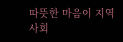따뜻한 마음이 지역사회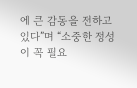에 큰 감동을 전하고 있다”며 “소중한 정성이 꼭 필요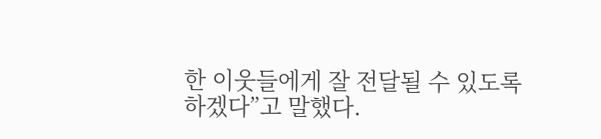한 이웃들에게 잘 전달될 수 있도록 하겠다”고 말했다.